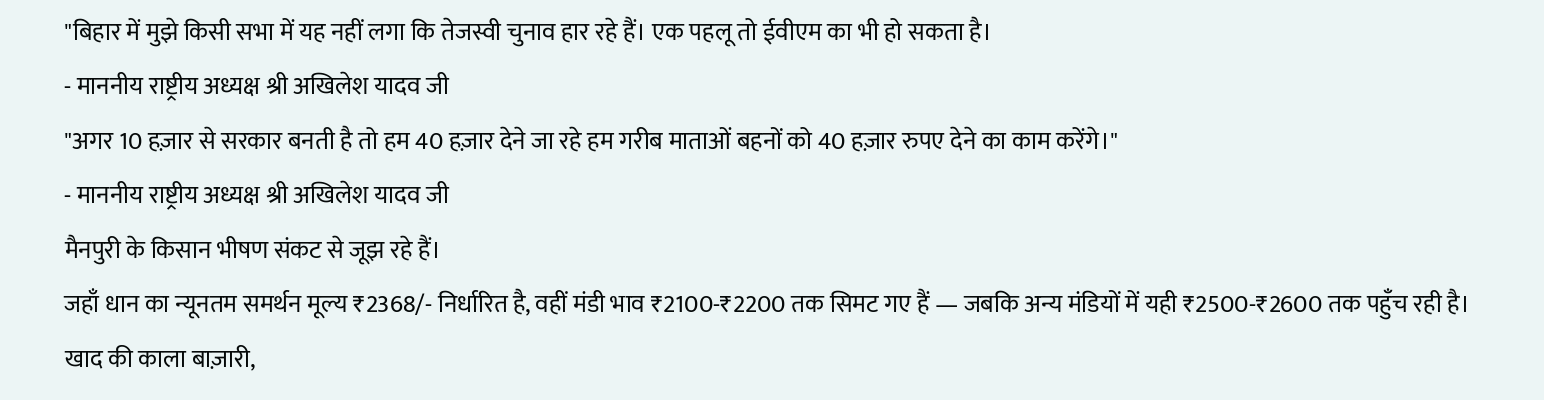"बिहार में मुझे किसी सभा में यह नहीं लगा कि तेजस्वी चुनाव हार रहे हैं। एक पहलू तो ईवीएम का भी हो सकता है।
- माननीय राष्ट्रीय अध्यक्ष श्री अखिलेश यादव जी
"अगर 10 हज़ार से सरकार बनती है तो हम 40 हज़ार देने जा रहे हम गरीब माताओं बहनों को 40 हज़ार रुपए देने का काम करेंगे।"
- माननीय राष्ट्रीय अध्यक्ष श्री अखिलेश यादव जी
मैनपुरी के किसान भीषण संकट से जूझ रहे हैं।
जहाँ धान का न्यूनतम समर्थन मूल्य ₹2368/- निर्धारित है, वहीं मंडी भाव ₹2100-₹2200 तक सिमट गए हैं — जबकि अन्य मंडियों में यही ₹2500-₹2600 तक पहुँच रही है।
खाद की काला बाज़ारी,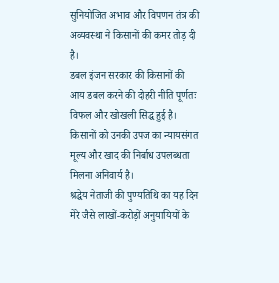सुनियोजित अभाव और विपणन तंत्र की अव्यवस्था ने किसानों की कमर तोड़ दी है।
डबल इंजन सरकार की किसानों की आय डबल करने की दोहरी नीति पूर्णतः विफल और खोखली सिद्ध हुई है।
किसानों को उनकी उपज का न्यायसंगत मूल्य और खाद की निर्बाध उपलब्धता मिलना अनिवार्य है।
श्रद्धेय नेताजी की पुण्यतिथि का यह दिन मेरे जैसे लाखों-करोड़ों अनुयायियों के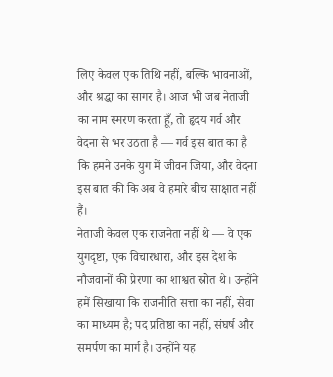लिए केवल एक तिथि नहीं, बल्कि भावनाओं, और श्रद्धा का सागर है। आज भी जब नेताजी का नाम स्मरण करता हूँ, तो हृदय गर्व और वेदना से भर उठता है — गर्व इस बात का है कि हमने उनके युग में जीवन जिया, और वेदना इस बात की कि अब वे हमारे बीच साक्षात नहीं हैं।
नेताजी केवल एक राजनेता नहीं थे — वे एक युगदृष्टा, एक विचारधारा, और इस देश के नौजवानों की प्रेरणा का शाश्वत स्रोत थे। उन्होंने हमें सिखाया कि राजनीति सत्ता का नहीं, सेवा का माध्यम है; पद प्रतिष्ठा का नहीं, संघर्ष और समर्पण का मार्ग है। उन्होंने यह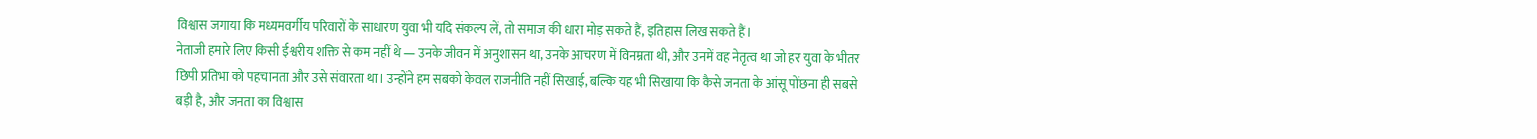विश्वास जगाया कि मध्यमवर्गीय परिवारों के साधारण युवा भी यदि संकल्प लें, तो समाज की धारा मोड़ सकते हैं, इतिहास लिख सकते हैं।
नेताजी हमारे लिए किसी ईश्वरीय शक्ति से कम नहीं थे — उनके जीवन में अनुशासन था, उनके आचरण में विनम्रता थी, और उनमें वह नेतृत्व था जो हर युवा के भीतर छिपी प्रतिभा को पहचानता और उसे संवारता था। उन्होंने हम सबको केवल राजनीति नहीं सिखाई, बल्कि यह भी सिखाया कि कैसे जनता के आंसू पोंछना ही सबसे बड़ी है, और जनता का विश्वास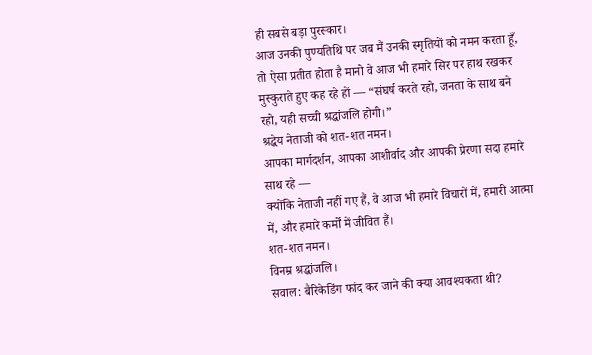ही सबसे बड़ा पुरस्कार।
आज उनकी पुण्यतिथि पर जब मैं उनकी स्मृतियों को नमन करता हूँ, तो ऐसा प्रतीत होता है मानो वे आज भी हमारे सिर पर हाथ रखकर मुस्कुराते हुए कह रहे हों — “संघर्ष करते रहो, जनता के साथ बने रहो, यही सच्ची श्रद्धांजलि होगी।”
श्रद्धेय नेताजी को शत-शत नमन।
आपका मार्गदर्शन, आपका आशीर्वाद और आपकी प्रेरणा सदा हमारे साथ रहे —
क्योंकि नेताजी नहीं गए हैं, वे आज भी हमारे विचारों में, हमारी आत्मा में, और हमारे कर्मों में जीवित हैं।
शत-शत नमन।
विनम्र श्रद्धांजलि।
सवाल: बैरिकेडिंग फांद कर जाने की क्या आवश्यकता थी?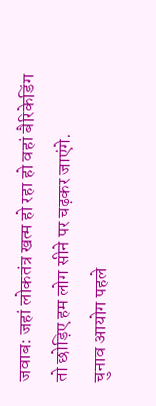जवाब: जहां लोकतंत्र खत्म हो रहा हो वहां बैरिकेडिंग तो छोड़िए हम लोग सीने पर चढ़कर जाएंगे.
चुनाव आयोग पहले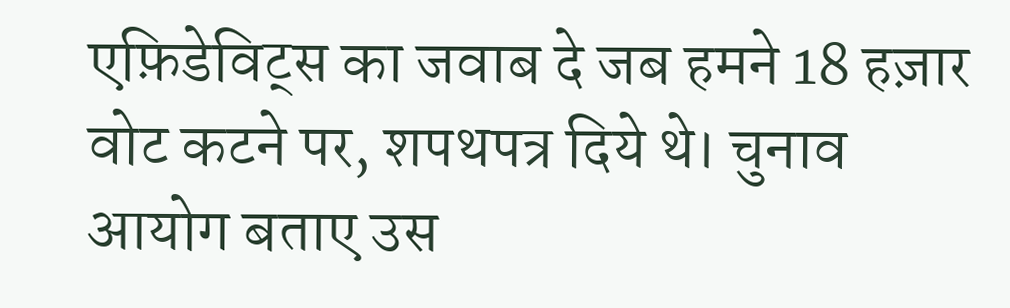एफ़िडेविट्स का जवाब दे जब हमने 18 हज़ार वोट कटने पर, शपथपत्र दिये थे। चुनाव आयोग बताए उस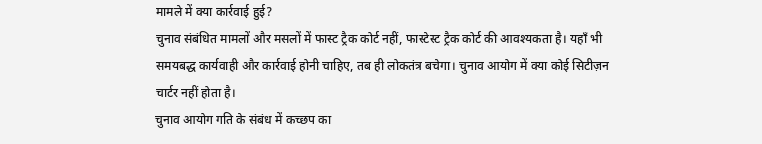मामले में क्या कार्रवाई हुई?
चुनाव संबंधित मामलों और मसलों में फास्ट ट्रैक कोर्ट नहीं, फास्टेस्ट ट्रैक कोर्ट की आवश्यकता है। यहाँ भी समयबद्ध कार्यवाही और कार्रवाई होनी चाहिए, तब ही लोकतंत्र बचेगा। चुनाव आयोग में क्या कोई सिटीज़न चार्टर नहीं होता है।
चुनाव आयोग गति के संबंध में कच्छप का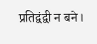प्रतिद्वंद्वी न बने।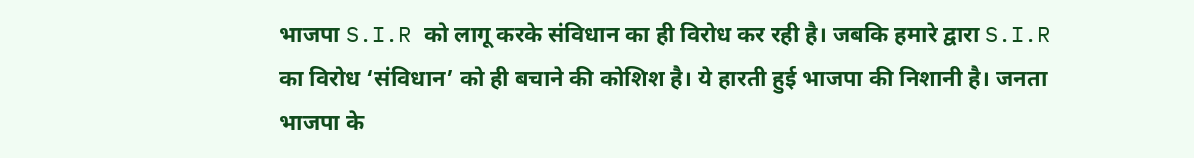भाजपा S.I.R को लागू करके संविधान का ही विरोध कर रही है। जबकि हमारे द्वारा S.I.R का विरोध ‘संविधान’ को ही बचाने की कोशिश है। ये हारती हुई भाजपा की निशानी है। जनता भाजपा के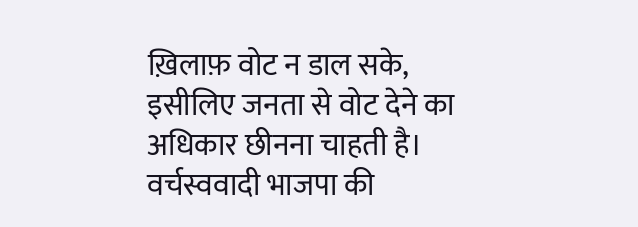ख़िलाफ़ वोट न डाल सके, इसीलिए जनता से वोट देने का अधिकार छीनना चाहती है।
वर्चस्ववादी भाजपा की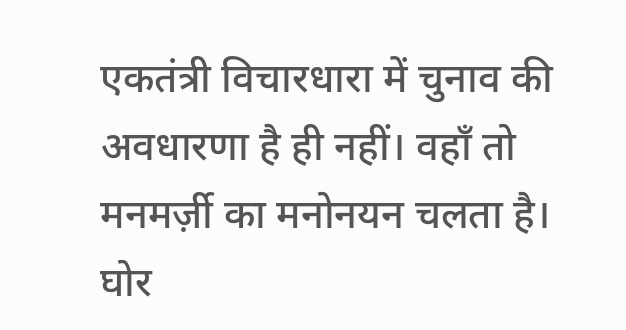एकतंत्री विचारधारा में चुनाव की अवधारणा है ही नहीं। वहाँ तो मनमर्ज़ी का मनोनयन चलता है।
घोर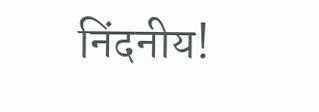निंदनीय!